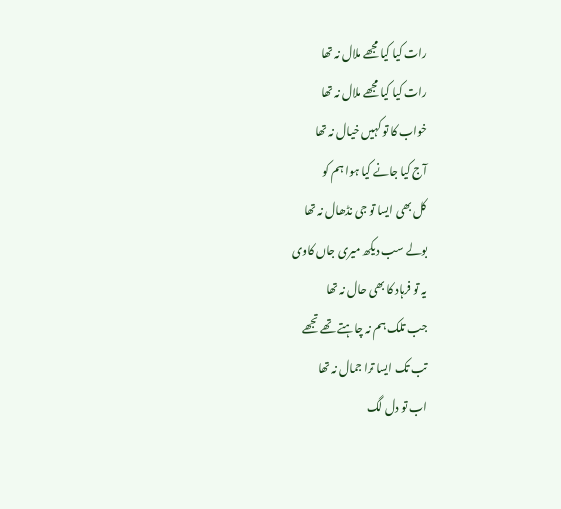رات کیا کیا مجھے ملال نہ تھا
رات کیا کیا مجھے ملال نہ تھا
خواب کا تو کہیں خیال نہ تھا
آج کیا جانے کیا ہوا ہم کو
کل بھی ایسا تو جی نڈھال نہ تھا
بولے سب دیکھ میری جاں کاوی
یہ تو فرہاد کا بھی حال نہ تھا
جب تلک ہم نہ چاہتے تھے تجھے
تب تک ایسا ترا جمال نہ تھا
اب تو دل لگ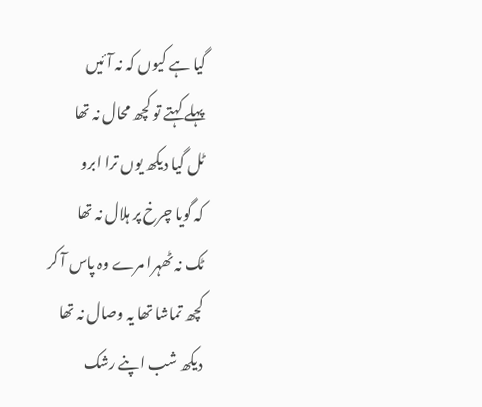گیا ہے کیوں کہ نہ آئیں
پہلے کہتے تو کچھ محال نہ تھا
ٹل گیا دیکھ یوں ترا ابرو
کہ گویا چرخ پر ہلال نہ تھا
ٹک نہ ٹھہرا مرے وہ پاس آ کر
کچھ تماشا تھا یہ وصال نہ تھا
دیکھ شب اپنے رشک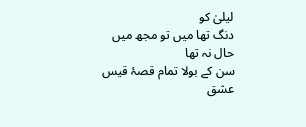لیلیٰ کو
دنگ تھا میں تو مجھ میں حال نہ تھا
سن کے بولا تمام قصۂ قیس
عشق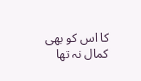کا اس کو بھی کمال نہ تھا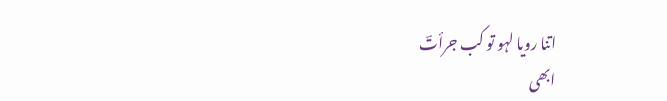اتنا رویا لہو تو کب جرأتؔ
ابھی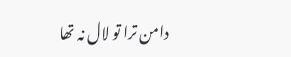دامن ترا تو لال نہ تھا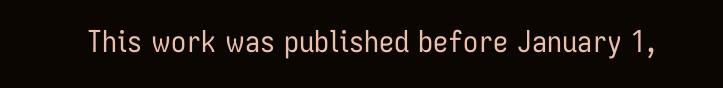This work was published before January 1,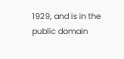1929, and is in the public domain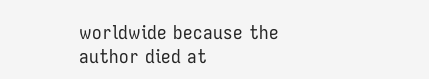worldwide because the author died at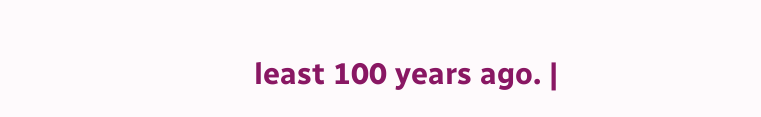least 100 years ago. |